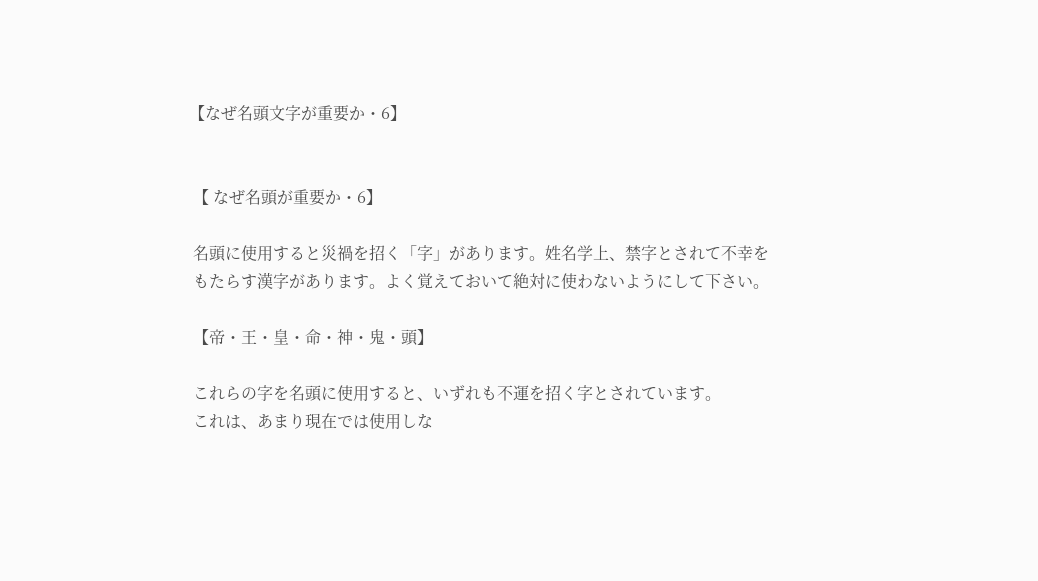【なぜ名頭文字が重要か・6】


 【 なぜ名頭が重要か・6】

 名頭に使用すると災禍を招く「字」があります。姓名学上、禁字とされて不幸を
 もたらす漢字があります。よく覚えておいて絶対に使わないようにして下さい。

 【帝・王・皇・命・神・鬼・頭】

 これらの字を名頭に使用すると、いずれも不運を招く字とされています。
 これは、あまり現在では使用しな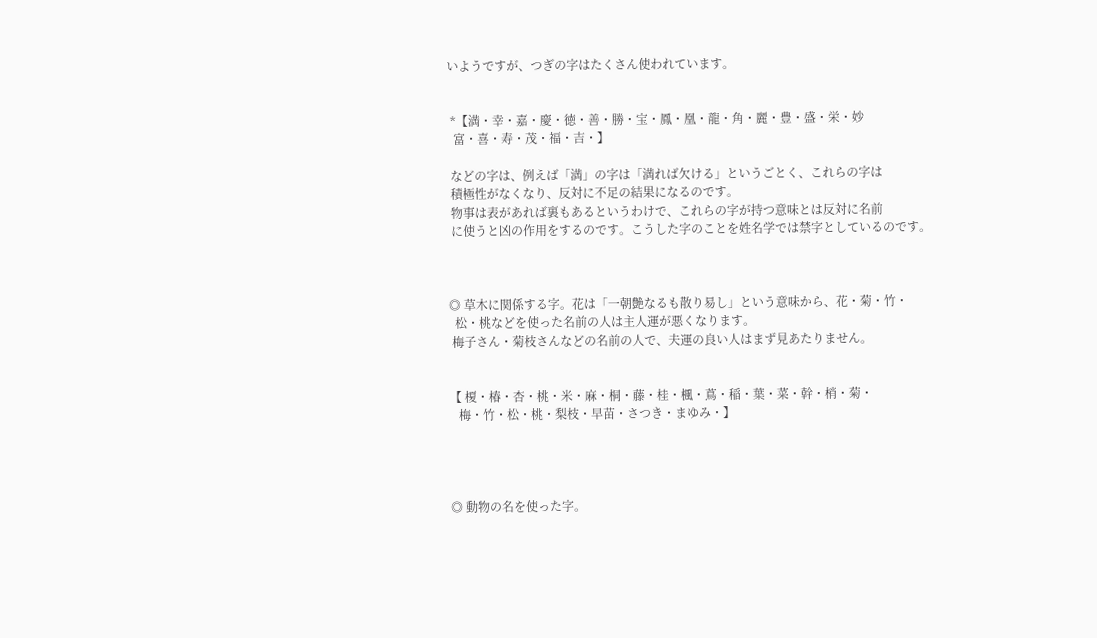いようですが、つぎの字はたくさん使われています。


 *【満・幸・嘉・慶・徳・善・勝・宝・鳳・凰・龍・角・麗・豊・盛・栄・妙
  富・喜・寿・茂・福・吉・】

 などの字は、例えば「満」の字は「満れば欠ける」というごとく、これらの字は
 積極性がなくなり、反対に不足の結果になるのです。
 物事は表があれば裏もあるというわけで、これらの字が持つ意味とは反対に名前
 に使うと凶の作用をするのです。こうした字のことを姓名学では禁字としているのです。



◎ 草木に関係する字。花は「一朝艶なるも散り易し」という意味から、花・菊・竹・
  松・桃などを使った名前の人は主人運が悪くなります。
 梅子さん・菊枝さんなどの名前の人で、夫運の良い人はまず見あたりません。


【 榎・椿・杏・桃・米・麻・桐・藤・桂・楓・蔦・稲・葉・菜・幹・梢・菊・
   梅・竹・松・桃・梨枝・早苗・さつき・まゆみ・】




◎ 動物の名を使った字。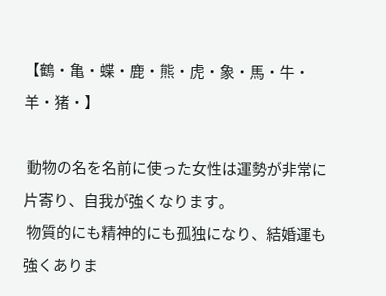【鶴・亀・蝶・鹿・熊・虎・象・馬・牛・羊・猪・】

 動物の名を名前に使った女性は運勢が非常に片寄り、自我が強くなります。
 物質的にも精神的にも孤独になり、結婚運も強くありま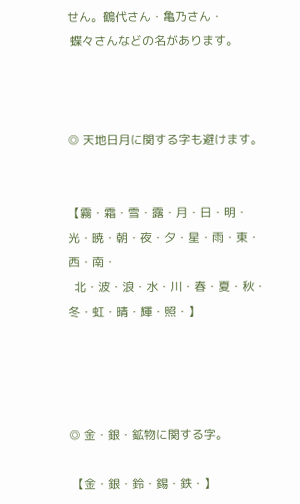せん。鶴代さん・亀乃さん・
 蝶々さんなどの名があります。



◎ 天地日月に関する字も避けます。


【霧・霜・雪・露・月・日・明・光・暁・朝・夜・夕・星・雨・東・西・南・
  北・波・浪・水・川・春・夏・秋・冬・虹・晴・輝・照・】




◎ 金・銀・鉱物に関する字。

 【金・銀・鈴・錫・鉄・】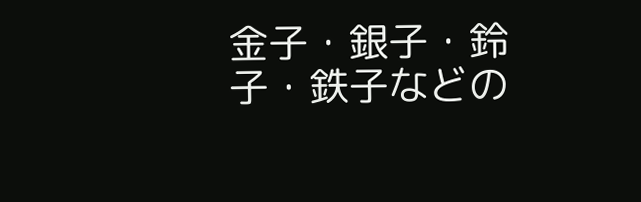金子・銀子・鈴子・鉄子などの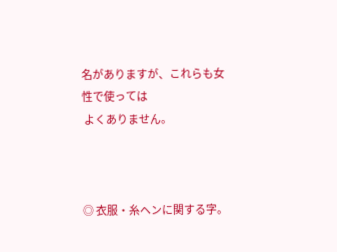名がありますが、これらも女性で使っては
 よくありません。



◎ 衣服・糸ヘンに関する字。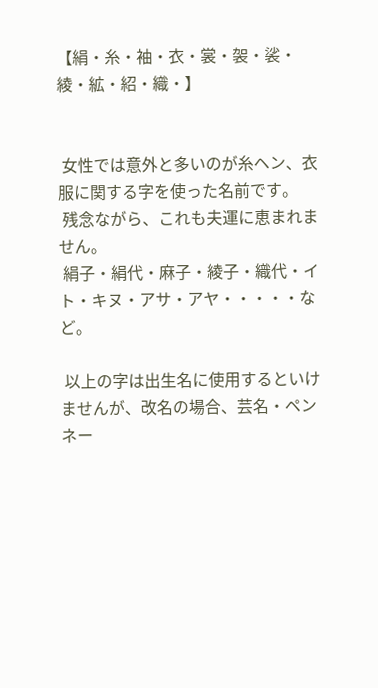【絹・糸・袖・衣・裳・袈・裟・綾・絋・紹・織・】


 女性では意外と多いのが糸ヘン、衣服に関する字を使った名前です。
 残念ながら、これも夫運に恵まれません。
 絹子・絹代・麻子・綾子・織代・イト・キヌ・アサ・アヤ・・・・・など。

 以上の字は出生名に使用するといけませんが、改名の場合、芸名・ペンネー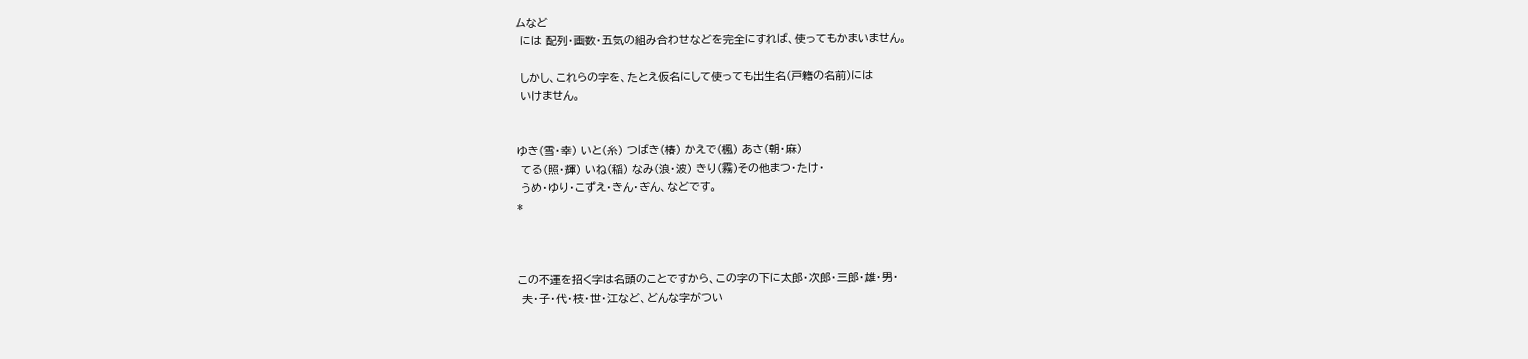ムなど
 には 配列・画数・五気の組み合わせなどを完全にすれば、使ってもかまいません。

 しかし、これらの字を、たとえ仮名にして使っても出生名(戸籍の名前)には
 いけません。


ゆき(雪・幸) いと(糸) つばき(椿) かえで(楓) あさ(朝・麻)
 てる(照・輝) いね(稲) なみ(浪・波) きり(霧)その他まつ・たけ・
 うめ・ゆり・こずえ・きん・ぎん、などです。
*



この不運を招く字は名頭のことですから、この字の下に太郎・次郎・三郎・雄・男・
 夫・子・代・枝・世・江など、どんな字がつい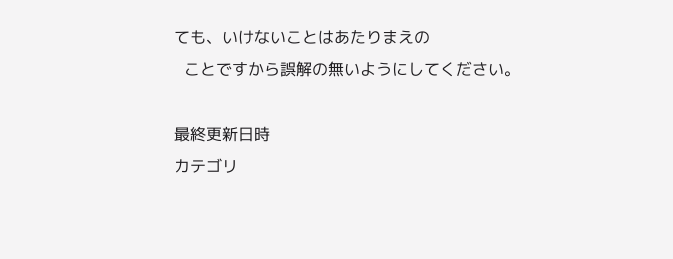ても、いけないことはあたりまえの
  ことですから誤解の無いようにしてください。

最終更新日時
カテゴリ